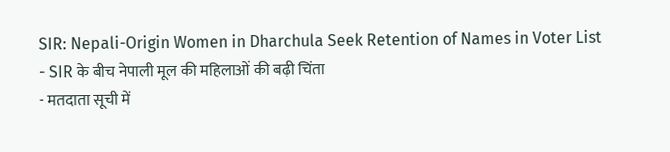SIR: Nepali-Origin Women in Dharchula Seek Retention of Names in Voter List
- SIR के बीच नेपाली मूल की महिलाओं की बढ़ी चिंता
- मतदाता सूची में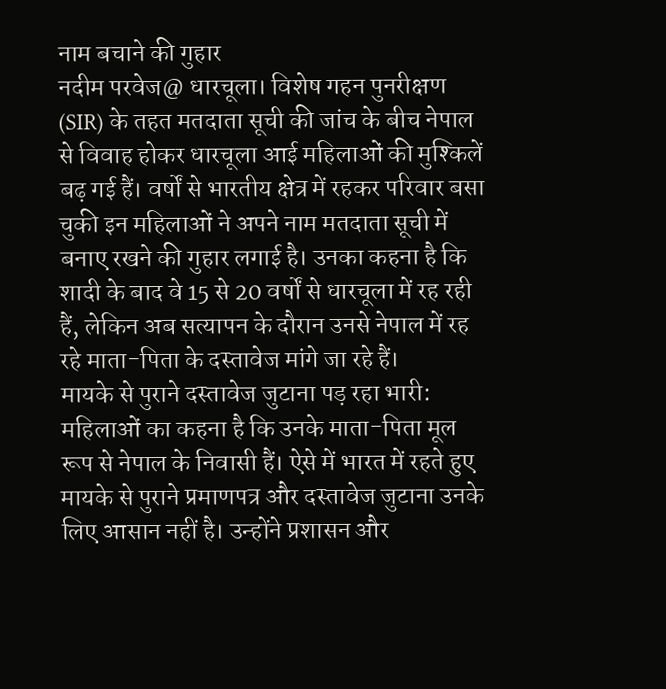नाम बचाने की गुहार
नदीम परवेज@ धारचूला। विशेष गहन पुनरीक्षण (SIR) के तहत मतदाता सूची की जांच के बीच नेपाल से विवाह होकर धारचूला आई महिलाओं की मुश्किलें बढ़ गई हैं। वर्षों से भारतीय क्षेत्र में रहकर परिवार बसा चुकी इन महिलाओं ने अपने नाम मतदाता सूची में बनाए रखने की गुहार लगाई है। उनका कहना है कि शादी के बाद वे 15 से 20 वर्षों से धारचूला में रह रही हैं, लेकिन अब सत्यापन के दौरान उनसे नेपाल में रह रहे माता-पिता के दस्तावेज मांगे जा रहे हैं।
मायके से पुराने दस्तावेज जुटाना पड़ रहा भारी: महिलाओं का कहना है कि उनके माता-पिता मूल रूप से नेपाल के निवासी हैं। ऐसे में भारत में रहते हुए मायके से पुराने प्रमाणपत्र और दस्तावेज जुटाना उनके लिए आसान नहीं है। उन्होंने प्रशासन और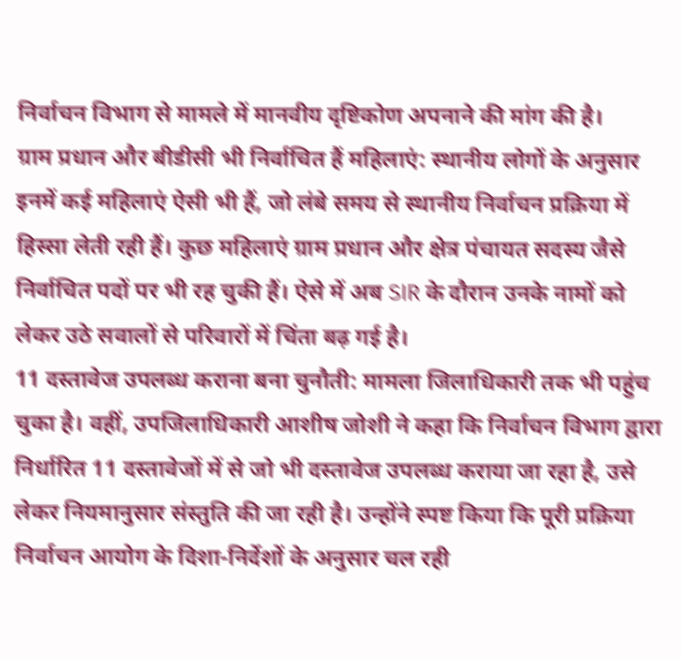निर्वाचन विभाग से मामले में मानवीय दृष्टिकोण अपनाने की मांग की है।
ग्राम प्रधान और बीडीसी भी निर्वाचित हैं महिलाएं: स्थानीय लोगों के अनुसार इनमें कई महिलाएं ऐसी भी हैं, जो लंबे समय से स्थानीय निर्वाचन प्रक्रिया में हिस्सा लेती रही हैं। कुछ महिलाएं ग्राम प्रधान और क्षेत्र पंचायत सदस्य जैसे निर्वाचित पदों पर भी रह चुकी हैं। ऐसे में अब SIR के दौरान उनके नामों को लेकर उठे सवालों से परिवारों में चिंता बढ़ गई है।
11 दस्तावेज उपलब्ध कराना बना चुनौती: मामला जिलाधिकारी तक भी पहुंच चुका है। वहीं, उपजिलाधिकारी आशीष जोशी ने कहा कि निर्वाचन विभाग द्वारा निर्धारित 11 दस्तावेजों में से जो भी दस्तावेज उपलब्ध कराया जा रहा है, उसे लेकर नियमानुसार संस्तुति की जा रही है। उन्होंने स्पष्ट किया कि पूरी प्रक्रिया निर्वाचन आयोग के दिशा-निर्देशों के अनुसार चल रही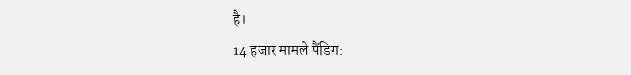है।
14 हजार मामले पैंडिग: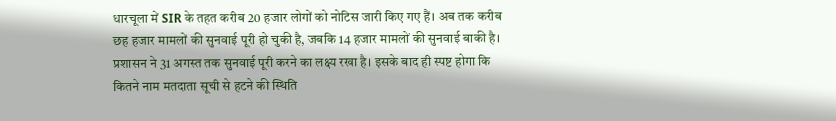धारचूला में SIR के तहत करीब 20 हजार लोगों को नोटिस जारी किए गए हैं। अब तक करीब छह हजार मामलों की सुनवाई पूरी हो चुकी है, जबकि 14 हजार मामलों की सुनवाई बाकी है। प्रशासन ने 31 अगस्त तक सुनवाई पूरी करने का लक्ष्य रखा है। इसके बाद ही स्पष्ट होगा कि कितने नाम मतदाता सूची से हटने की स्थिति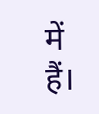में हैं।